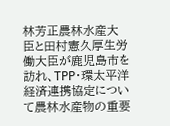林芳正農林水産大臣と田村憲久厚生労働大臣が鹿児島市を訪れ、TPP・環太平洋経済連携協定について農林水産物の重要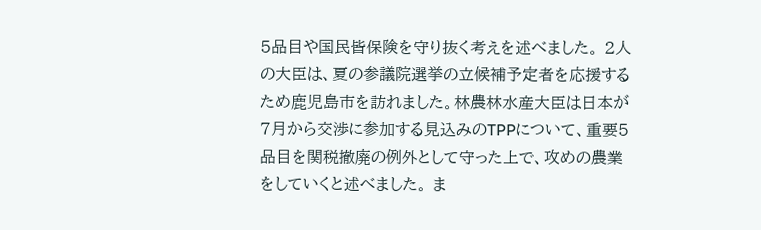5品目や国民皆保険を守り抜く考えを述べました。 2人の大臣は、夏の参議院選挙の立候補予定者を応援するため鹿児島市を訪れました。林農林水産大臣は日本が7月から交渉に参加する見込みのTPPについて、重要5品目を関税撤廃の例外として守った上で、攻めの農業をしていくと述べました。 ま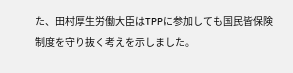た、田村厚生労働大臣はTPPに参加しても国民皆保険制度を守り抜く考えを示しました。